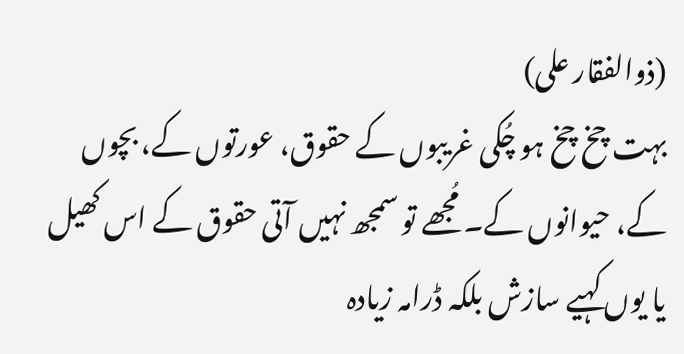(ذوالفقار علی)
بہت چخ چخ ہو چُکی غریبوں کے حقوق، عورتوں کے، بچوں کے، حیوانوں کے۔ مُجھے تو سمجھ نہیں آتی حقوق کے اس کھیل یا یوں کہیے سازش بلکہ ڈرامہ زیادہ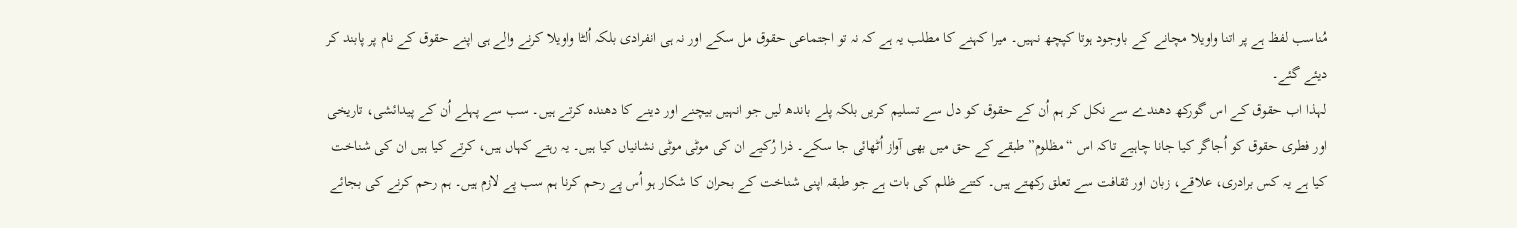مُناسب لفظ ہے پر اتنا واویلا مچانے کے باوجود ہوتا کپچھ نہیں۔ میرا کہنے کا مطلب یہ ہے کہ نہ تو اجتماعی حقوق مل سکے اور نہ ہی انفرادی بلکہ اُلٹا واویلا کرنے والے ہی اپنے حقوق کے نام پر پابند کر دیئے گئے۔
لہذا اب حقوق کے اس گورکھ دھندے سے نکل کر ہم اُن کے حقوق کو دل سے تسلیم کریں بلکہ پلے باندھ لیں جو انہیں بیچنے اور دینے کا دھندہ کرتے ہیں۔ سب سے پہلے اُن کے پیدائشی، تاریخی اور فطری حقوق کو اُجاگر کیا جانا چاہیے تاکہ اس “مظلوم” طبقے کے حق میں بھی آواز اُٹھائی جا سکے۔ ذرا رُکیے ان کی موٹی موٹی نشانیاں کیا ہیں۔ یہ رہتے کہاں ہیں، کرتے کیا ہیں ان کی شناخت کیا ہے یہ کس برادری، علاقے، زبان اور ثقافت سے تعلق رکھتے ہیں۔ کتنے ظلم کی بات ہے جو طبقہ اپنی شناخت کے بحران کا شکار ہو اُس پے رحم کرنا ہم سب پے لازم ہیں۔ ہم رحم کرنے کی بجائے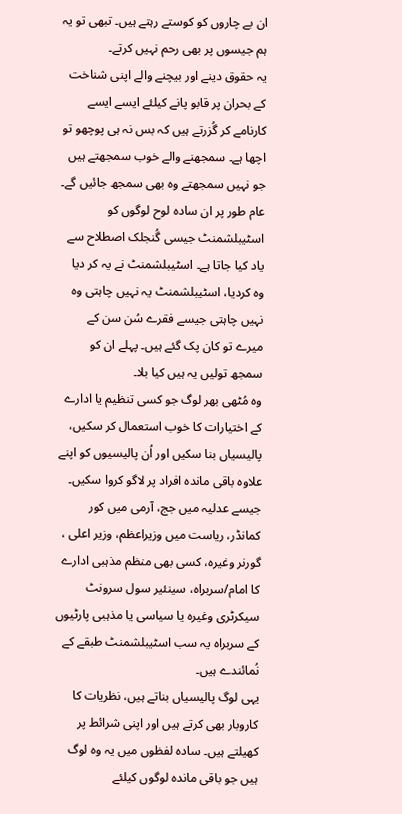ان بے چاروں کو کوستے رہتے ہیں۔ تبھی تو یہ ہم جیسوں پر بھی رحم نہیں کرتے۔
یہ حقوق دینے اور بیچنے والے اپنی شناخت کے بحران پر قابو پانے کیلئے ایسے ایسے کارنامے کر گُزرتے ہیں کہ بس نہ ہی پوچھو تو اچھا ہے۔ سمجھنے والے خوب سمجھتے ہیں جو نہیں سمجھتے وہ بھی سمجھ جائیں گے۔ عام طور پر ان سادہ لوح لوگوں کو اسٹیبلشمنٹ جیسی گُنجلک اصطلاح سے یاد کیا جاتا ہے۔ اسٹیبلشمنٹ نے یہ کر دیا وہ کردیا، اسٹیبلشمنٹ یہ نہیں چاہتی وہ نہیں چاہتی جیسے فقرے سُن سن کے میرے تو کان پک گئے ہیں۔ پہلے ان کو سمجھ تولیں یہ ہیں کیا بلا۔
وہ مُٹھی بھر لوگ جو کسی تنظیم یا ادارے کے اختیارات کا خوب استعمال کر سکیں، پالیسیاں بنا سکیں اور اُن پالیسیوں کو اپنے علاوہ باقی ماندہ افراد پر لاگو کروا سکیں۔ جیسے عدلیہ میں جج، آرمی میں کور کمانڈر، ریاست میں وزیراعظم، وزیر اعلی ، گورنر وغیرہ، کسی بھی منظم مذہبی ادارے کا امام/سربراہ، سینئیر سول سرونٹ سیکرٹری وغیرہ یا سیاسی یا مذہبی پارٹیوں کے سربراہ یہ سب اسٹیبلشمنٹ طبقے کے نُمائندے ہیں۔
یہی لوگ پالیسیاں بناتے ہیں، نظریات کا کاروبار بھی کرتے ہیں اور اپنی شرائط پر کھیلتے ہیں۔ سادہ لفظوں میں یہ وہ لوگ ہیں جو باقی ماندہ لوگوں کیلئے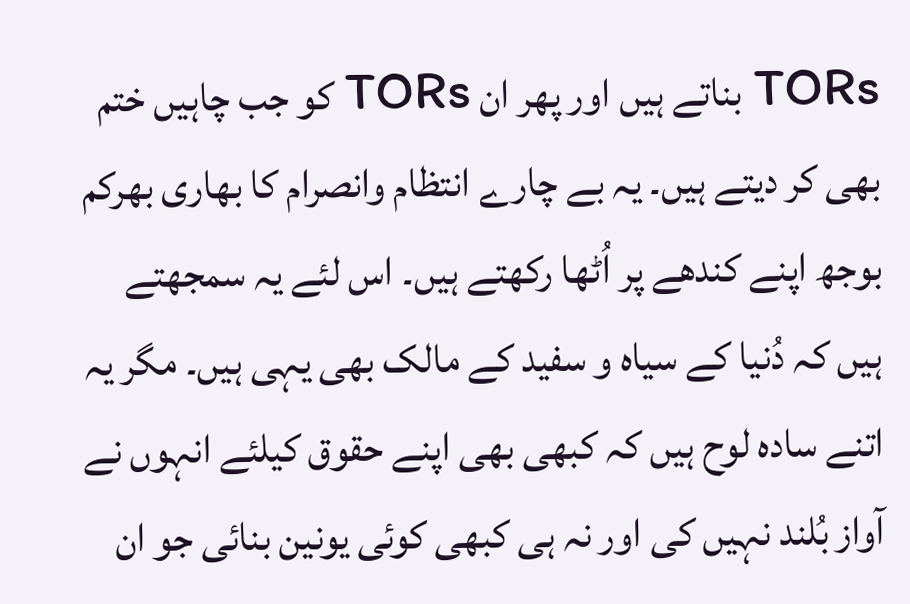TORs بناتے ہیں اور پھر ان TORs کو جب چاہیں ختم بھی کر دیتے ہیں۔ یہ بے چارے انتظام وانصرام کا بھاری بھرکم بوجھ اپنے کندھے پر اُٹھا رکھتے ہیں۔ اس لئے یہ سمجھتے ہیں کہ دُنیا کے سیاہ و سفید کے مالک بھی یہی ہیں۔ مگر یہ اتنے سادہ لوح ہیں کہ کبھی بھی اپنے حقوق کیلئے انہوں نے آواز بُلند نہیں کی اور نہ ہی کبھی کوئی یونین بنائی جو ان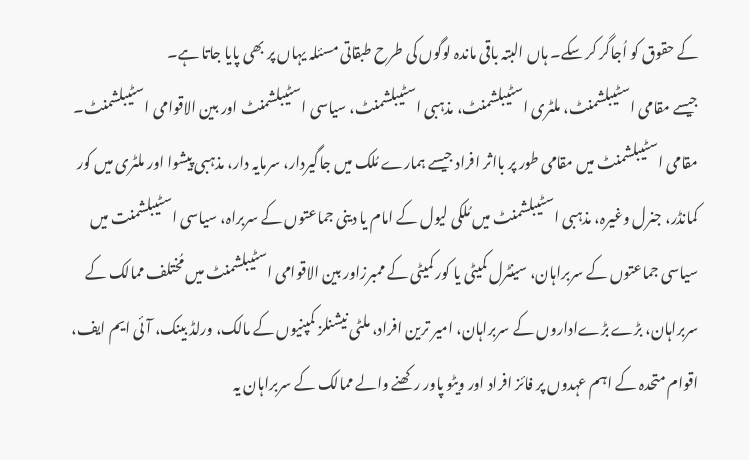کے حقوق کو اُجاگر کر سکے۔ ہاں البتہ باقی ماندہ لوگوں کی طرح طبقاتی مسئلہ یہاں پر بھی پایا جاتا ہے۔
جیسے مقامی اسٹیبلشمنٹ، ملٹری اسٹیبلشمنٹ، مذہبی اسٹیبلشمنٹ، سیاسی اسٹیبلشمنٹ اور بین الاقوامی اسٹیبلشمنٹ۔ مقامی اسٹیبلشمنٹ میں مقامی طور پر بااثر افراد جیسے ہمارے مُلک میں جاگیردار، سرمایہ دار، مذہبی پیشوا اور ملٹری میں کور کمانڈر، جنرل وغیرہ، مذہبی اسٹیبلشمنٹ میں مُلکی لیول کے امام یا دینی جماعتوں کے سربراہ، سیاسی اسٹیبلشمنت میں سیاسی جماعتوں کے سربراہان، سینٹرل کمیٹی یا کور کمیٹی کے ممبرزاور بین الاقوامی اسٹیبلشمنٹ میں مُختلف ممالک کے سربراہان، بڑے بڑےاداروں کے سربراہان، امیر ترین افراد، ملٹی نیشنلز کمپنیوں کے مالک، ورلڈ بینک، آئی ایم ایف، اقوام متحدہ کے اہم عہدوں پر فائز افراد اور ویٹو پاور رکھنے والے ممالک کے سربراہان یہ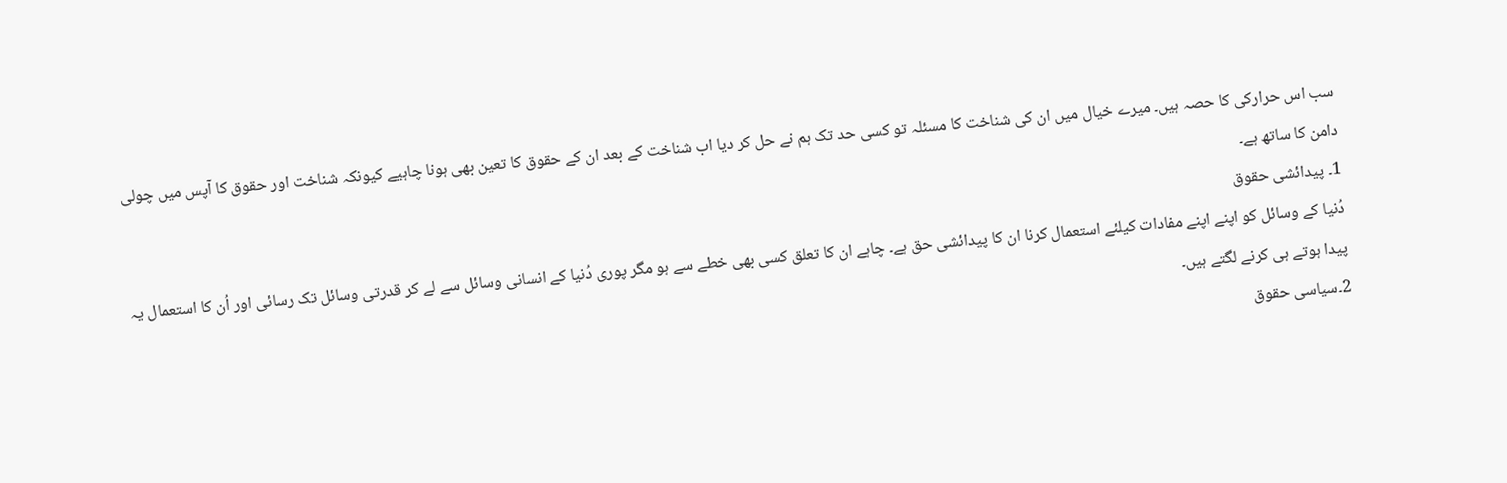سب اس حرارکی کا حصہ ہیں۔ میرے خیال میں ان کی شناخت کا مسئلہ تو کسی حد تک ہم نے حل کر دیا اب شناخت کے بعد ان کے حقوق کا تعین بھی ہونا چاہیے کیونکہ شناخت اور حقوق کا آپس میں چولی دامن کا ساتھ ہے۔
1۔ پیدائشی حقوق
دُنیا کے وسائل کو اپنے اپنے مفادات کیلئے استعمال کرنا ان کا پیدائشی حق ہے۔ چاہے ان کا تعلق کسی بھی خطے سے ہو مگر پوری دُنیا کے انسانی وسائل سے لے کر قدرتی وسائل تک رسائی اور اُن کا استعمال یہ پیدا ہوتے ہی کرنے لگتے ہیں۔
2۔سیاسی حقوق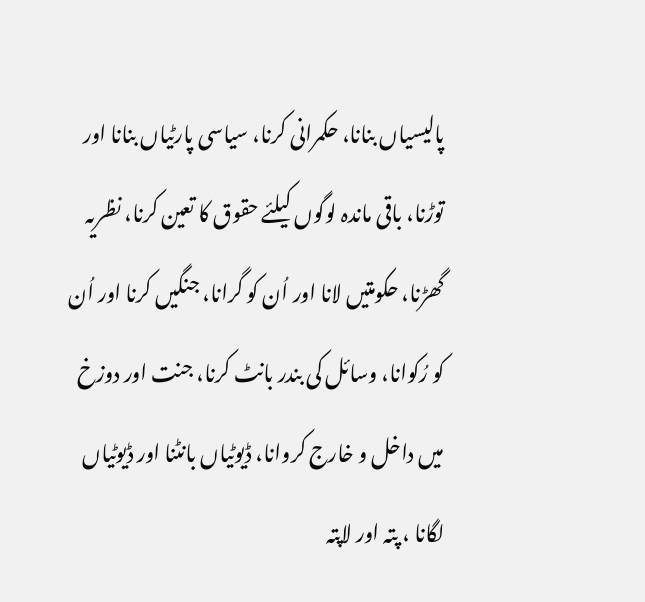پالیسیاں بنانا، حکمرانی کرنا، سیاسی پارٹیاں بنانا اور توڑنا، باقی ماندہ لوگوں کیلئے حقوق کا تعین کرنا، نظریہ گھڑنا، حکومتیں لانا اور اُن کو گرانا، جنگیں کرنا اور اُن کو رُکوانا، وسائل کی بندر بانٹ کرنا، جنت اور دوزخ میں داخل و خارج کروانا، ڈیوٹیاں بانٹنا اور ڈیوٹیاں لگانا ، پتہ اور لاپتہ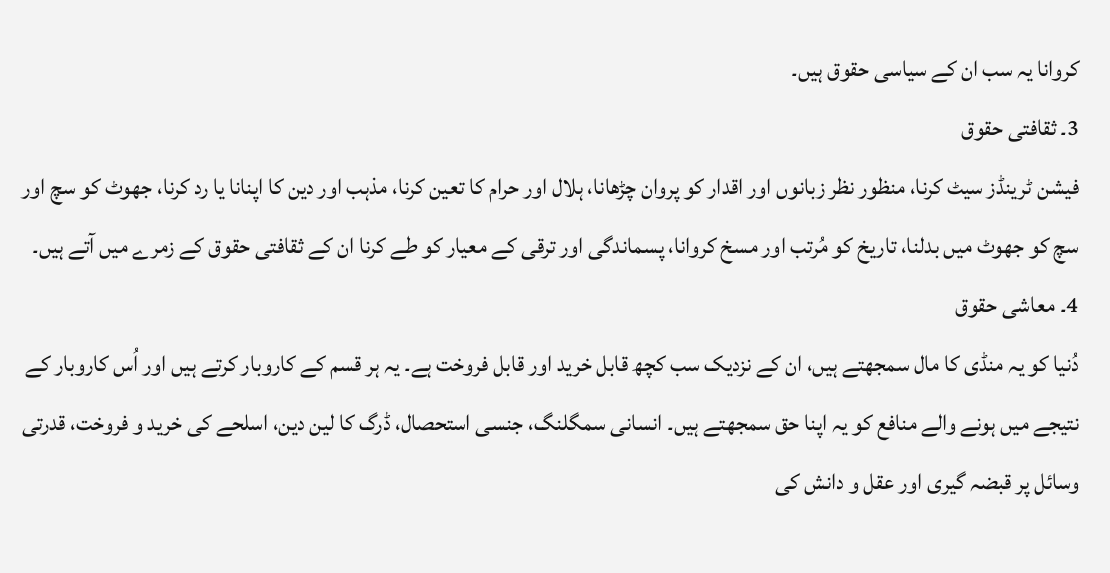کروانا یہ سب ان کے سیاسی حقوق ہیں۔
3۔ ثقافتی حقوق
فیشن ٹرینڈز سیٹ کرنا، منظور نظر زبانوں اور اقدار کو پروان چڑھانا، ہلال اور حرام کا تعین کرنا، مذہب اور دین کا اپنانا یا رد کرنا، جھوٹ کو سچ اور سچ کو جھوٹ میں بدلنا، تاریخ کو مُرتب اور مسخ کروانا، پسماندگی اور ترقی کے معیار کو طے کرنا ان کے ثقافتی حقوق کے زمرے میں آتے ہیں۔
4۔ معاشی حقوق
دُنیا کو یہ منڈی کا مال سمجھتے ہیں، ان کے نزدیک سب کچھ قابل خرید اور قابل فروخت ہے۔ یہ ہر قسم کے کاروبار کرتے ہیں اور اُس کاروبار کے نتیجے میں ہونے والے منافع کو یہ اپنا حق سمجھتے ہیں۔ انسانی سمگلنگ، جنسی استحصال، ڈرگ کا لین دین، اسلحے کی خرید و فروخت، قدرتی وسائل پر قبضہ گیری اور عقل و دانش کی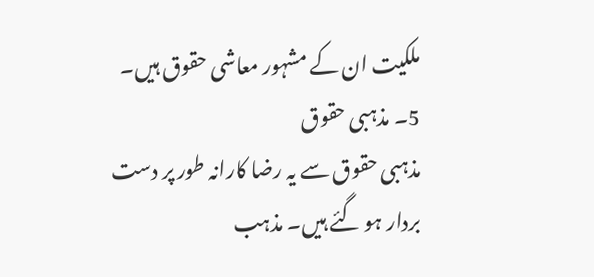ملکیت ان کے مشہور معاشی حقوق ہیں۔
5۔ مذہبی حقوق
مذہبی حقوق سے یہ رضا کارانہ طور پر دست بردار ہو گئے ہیں۔ مذہب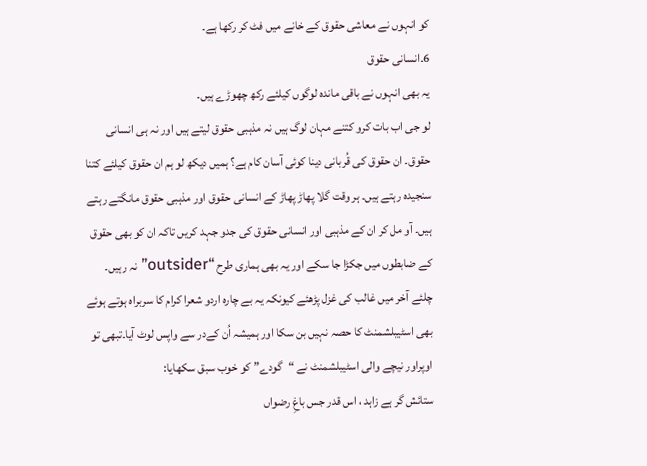کو انہوں نے معاشی حقوق کے خانے میں فٹ کر رکھا ہے۔
6۔انسانی حقوق
یہ بھی انہوں نے باقی ماندہ لوگوں کیلئے رکھ چھوڑے ہیں۔
لو جی اب بات کرو کتنے مہان لوگ ہیں نہ مذہبی حقوق لیتے ہیں اور نہ ہی انسانی حقوق۔ ان حقوق کی قُربانی دینا کوئی آسان کام ہے؟ ہمیں دیکھ لو ہم ان حقوق کیلئے کتنا سنجیدہ رہتے ہیں۔ ہر وقت گلا پھاڑ پھاڑ کے انسانی حقوق اور مذہبی حقوق مانگتے رہتے ہیں۔ آو مل کر ان کے مذہبی اور انسانی حقوق کی جدو جہد کریں تاکہ ان کو بھی حقوق کے ضابطوں میں جکڑا جا سکے اور یہ بھی ہماری طرح “outsider” نہ رہیں۔ چلئے آخر میں غالب کی غزل پڑھئے کیونکہ یہ بے چارہ اردو شعرا کرام کا سربراہ ہوتے ہوئے بھی اسٹیبلشمنٹ کا حصہ نہیں بن سکا اور ہمیشہ اُن کےدر سے واپس لوٹ آیا۔تبھی تو اوپراور نیچے والی اسٹیبلشمنٹ نے “گودے” کو خوب سبق سکھایا:
ستائش گر ہے زاہد ، اس قدر جس باغِ رضواں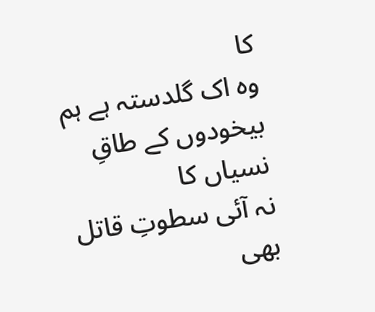کا
وہ اک گلدستہ ہے ہم بیخودوں کے طاقِ نسیاں کا
نہ آئی سطوتِ قاتل بھی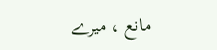مانع ، میرے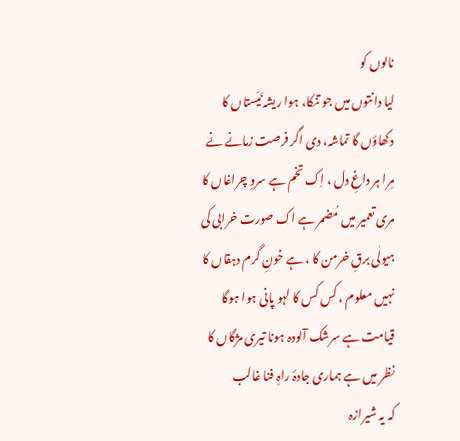نالوں کو
لیا دانتوں میں جو تنکا، ہوا ریشہ نَیَستاں کا
دکھاؤں گا تماشہ، دی اگر فرصت زمانے نے
مِرا ہر داغِ دل ، اِک تخم ہے سروِ چراغاں کا
مری تعمیر میں مُضمر ہے اک صورت خرابی کی
ہیولٰی برقِ خرمن کا ، ہے خونِ گرم دہقاں کا
نہیں معلوم ، کس کس کا لہو پانی ہوا ہوگا
قیامت ہے سرشک آلودہ ہونا تیری مژگاں کا
نظر میں ہے ہماری جادۂ راہِ فنا غالب
کہ یہ شیرازہ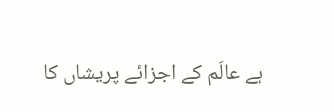ہے عالَم کے اجزائے پریشاں کا